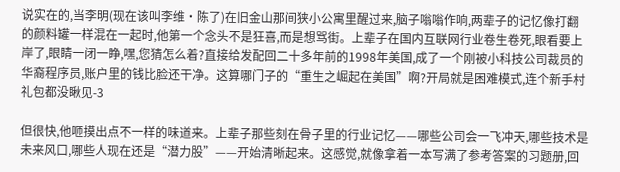说实在的,当李明(现在该叫李维·陈了)在旧金山那间狭小公寓里醒过来,脑子嗡嗡作响,两辈子的记忆像打翻的颜料罐一样混在一起时,他第一个念头不是狂喜,而是想骂街。上辈子在国内互联网行业卷生卷死,眼看要上岸了,眼睛一闭一睁,嘿,您猜怎么着?直接给发配回二十多年前的1998年美国,成了一个刚被小科技公司裁员的华裔程序员,账户里的钱比脸还干净。这算哪门子的“重生之崛起在美国”啊?开局就是困难模式,连个新手村礼包都没瞅见-3

但很快,他咂摸出点不一样的味道来。上辈子那些刻在骨子里的行业记忆——哪些公司会一飞冲天,哪些技术是未来风口,哪些人现在还是“潜力股”——开始清晰起来。这感觉,就像拿着一本写满了参考答案的习题册,回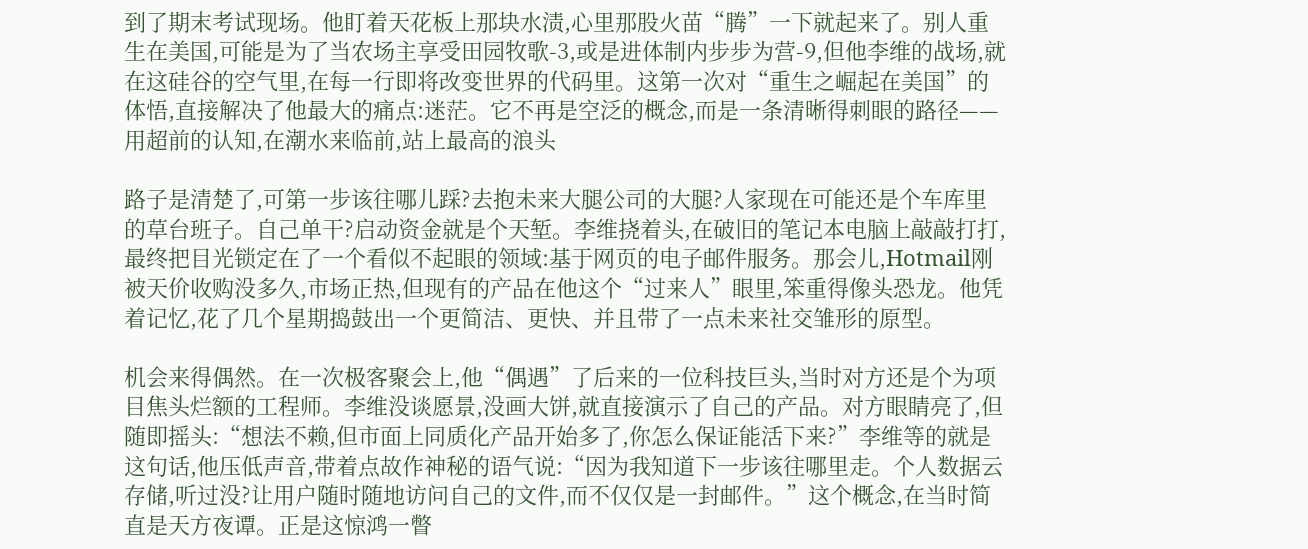到了期末考试现场。他盯着天花板上那块水渍,心里那股火苗“腾”一下就起来了。别人重生在美国,可能是为了当农场主享受田园牧歌-3,或是进体制内步步为营-9,但他李维的战场,就在这硅谷的空气里,在每一行即将改变世界的代码里。这第一次对“重生之崛起在美国”的体悟,直接解决了他最大的痛点:迷茫。它不再是空泛的概念,而是一条清晰得刺眼的路径——用超前的认知,在潮水来临前,站上最高的浪头

路子是清楚了,可第一步该往哪儿踩?去抱未来大腿公司的大腿?人家现在可能还是个车库里的草台班子。自己单干?启动资金就是个天堑。李维挠着头,在破旧的笔记本电脑上敲敲打打,最终把目光锁定在了一个看似不起眼的领域:基于网页的电子邮件服务。那会儿,Hotmail刚被天价收购没多久,市场正热,但现有的产品在他这个“过来人”眼里,笨重得像头恐龙。他凭着记忆,花了几个星期捣鼓出一个更简洁、更快、并且带了一点未来社交雏形的原型。

机会来得偶然。在一次极客聚会上,他“偶遇”了后来的一位科技巨头,当时对方还是个为项目焦头烂额的工程师。李维没谈愿景,没画大饼,就直接演示了自己的产品。对方眼睛亮了,但随即摇头:“想法不赖,但市面上同质化产品开始多了,你怎么保证能活下来?”李维等的就是这句话,他压低声音,带着点故作神秘的语气说:“因为我知道下一步该往哪里走。个人数据云存储,听过没?让用户随时随地访问自己的文件,而不仅仅是一封邮件。”这个概念,在当时简直是天方夜谭。正是这惊鸿一瞥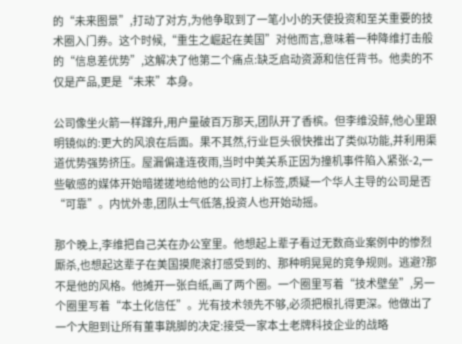的“未来图景”,打动了对方,为他争取到了一笔小小的天使投资和至关重要的技术圈入门券。这个时候,“重生之崛起在美国”对他而言,意味着一种降维打击般的“信息差优势”,这解决了他第二个痛点:缺乏启动资源和信任背书。他卖的不仅是产品,更是“未来”本身。

公司像坐火箭一样蹿升,用户量破百万那天,团队开了香槟。但李维没醉,他心里跟明镜似的:更大的风浪在后面。果不其然,行业巨头很快推出了类似功能,并利用渠道优势强势挤压。屋漏偏逢连夜雨,当时中美关系正因为撞机事件陷入紧张-2,一些敏感的媒体开始暗搓搓地给他的公司打上标签,质疑一个华人主导的公司是否“可靠”。内忧外患,团队士气低落,投资人也开始动摇。

那个晚上,李维把自己关在办公室里。他想起上辈子看过无数商业案例中的惨烈厮杀,也想起这辈子在美国摸爬滚打感受到的、那种明晃晃的竞争规则。逃避?那不是他的风格。他摊开一张白纸,画了两个圈。一个圈里写着“技术壁垒”,另一个圈里写着“本土化信任”。光有技术领先不够,必须把根扎得更深。他做出了一个大胆到让所有董事跳脚的决定:接受一家本土老牌科技企业的战略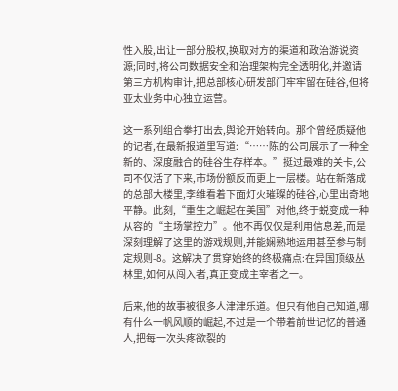性入股,出让一部分股权,换取对方的渠道和政治游说资源;同时,将公司数据安全和治理架构完全透明化,并邀请第三方机构审计,把总部核心研发部门牢牢留在硅谷,但将亚太业务中心独立运营。

这一系列组合拳打出去,舆论开始转向。那个曾经质疑他的记者,在最新报道里写道:“……陈的公司展示了一种全新的、深度融合的硅谷生存样本。”挺过最难的关卡,公司不仅活了下来,市场份额反而更上一层楼。站在新落成的总部大楼里,李维看着下面灯火璀璨的硅谷,心里出奇地平静。此刻,“重生之崛起在美国”对他,终于蜕变成一种从容的“主场掌控力”。他不再仅仅是利用信息差,而是深刻理解了这里的游戏规则,并能娴熟地运用甚至参与制定规则-8。这解决了贯穿始终的终极痛点:在异国顶级丛林里,如何从闯入者,真正变成主宰者之一。

后来,他的故事被很多人津津乐道。但只有他自己知道,哪有什么一帆风顺的崛起,不过是一个带着前世记忆的普通人,把每一次头疼欲裂的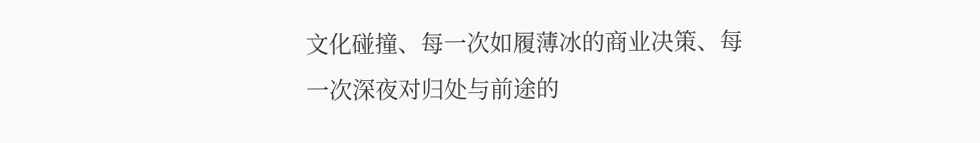文化碰撞、每一次如履薄冰的商业决策、每一次深夜对归处与前途的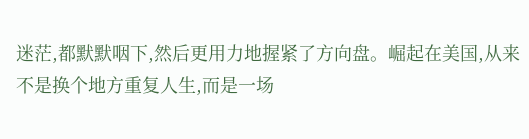迷茫,都默默咽下,然后更用力地握紧了方向盘。崛起在美国,从来不是换个地方重复人生,而是一场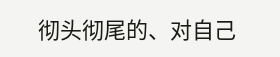彻头彻尾的、对自己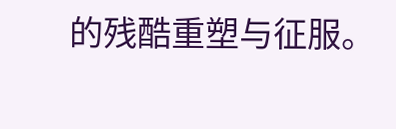的残酷重塑与征服。